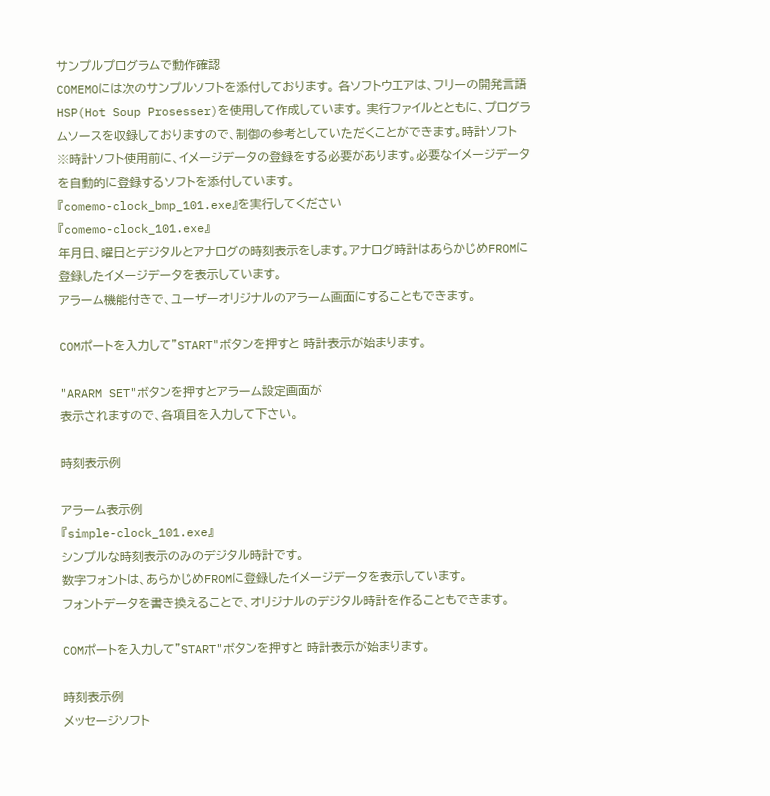サンプルプログラムで動作確認
COMEMOには次のサンプルソフトを添付しております。 各ソフトウエアは、フリーの開発言語 HSP(Hot Soup Prosesser)を使用して作成しています。 実行ファイルとともに、プログラムソースを収録しておりますので、制御の参考としていただくことができます。時計ソフト
※時計ソフト使用前に、イメージデータの登録をする必要があります。必要なイメージデータを自動的に登録するソフトを添付しています。
『comemo-clock_bmp_101.exe』を実行してください
『comemo-clock_101.exe』
年月日、曜日とデジタルとアナログの時刻表示をします。アナログ時計はあらかじめFROMに登録したイメージデータを表示しています。
アラーム機能付きで、ユーザーオリジナルのアラーム画面にすることもできます。

COMポートを入力して"START"ボタンを押すと 時計表示が始まります。

"ARARM SET"ボタンを押すとアラーム設定画面が
表示されますので、各項目を入力して下さい。

時刻表示例

アラーム表示例
『simple-clock_101.exe』
シンプルな時刻表示のみのデジタル時計です。
数字フォントは、あらかじめFROMに登録したイメージデータを表示しています。
フォントデータを書き換えることで、オリジナルのデジタル時計を作ることもできます。

COMポートを入力して"START"ボタンを押すと 時計表示が始まります。

時刻表示例
メッセージソフト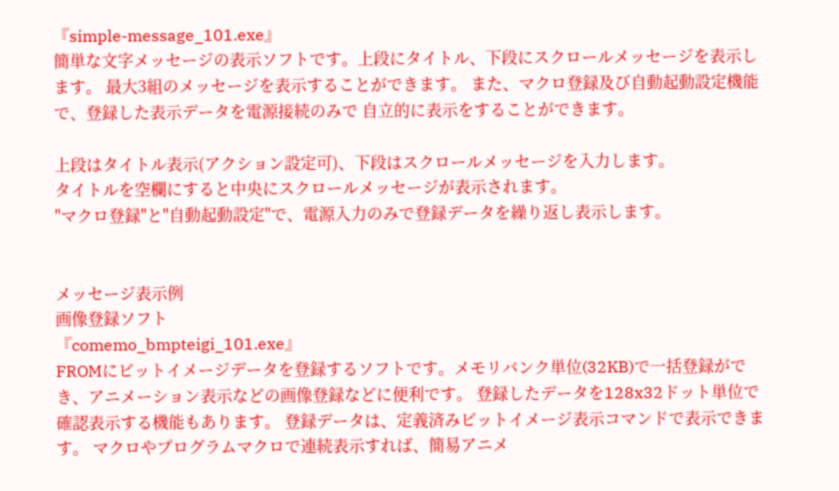『simple-message_101.exe』
簡単な文字メッセージの表示ソフトです。上段にタイトル、下段にスクロールメッセージを表示します。 最大3組のメッセージを表示することができます。 また、マクロ登録及び自動起動設定機能で、登録した表示データを電源接続のみで 自立的に表示をすることができます。

上段はタイトル表示(アクション設定可)、下段はスクロールメッセージを入力します。
タイトルを空欄にすると中央にスクロールメッセージが表示されます。
"マクロ登録"と"自動起動設定"で、電源入力のみで登録データを繰り返し表示します。


メッセージ表示例
画像登録ソフト
『comemo_bmpteigi_101.exe』
FROMにビットイメージデータを登録するソフトです。メモリバンク単位(32KB)で一括登録ができ、アニメーション表示などの画像登録などに便利です。 登録したデータを128x32ドット単位で確認表示する機能もあります。 登録データは、定義済みビットイメージ表示コマンドで表示できます。 マクロやプログラムマクロで連続表示すれば、簡易アニメ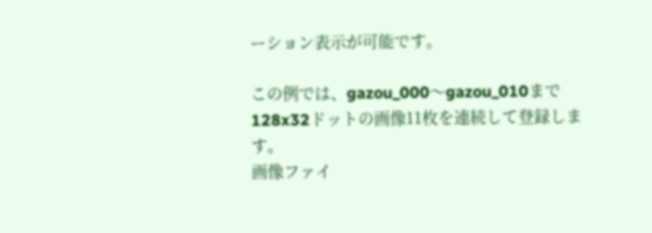ーション表示が可能です。

この例では、gazou_000〜gazou_010まで128x32ドットの画像11枚を連続して登録します。
画像ファイ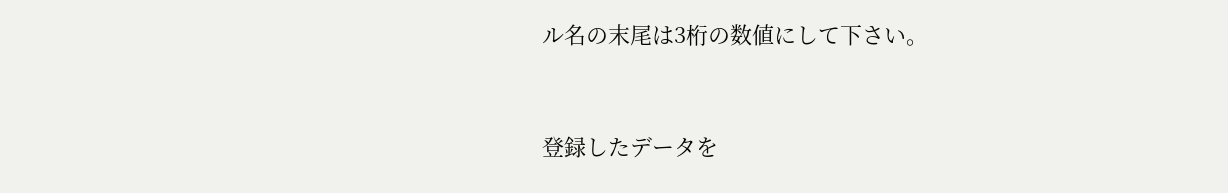ル名の末尾は3桁の数値にして下さい。


登録したデータを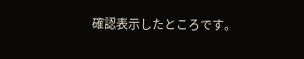確認表示したところです。